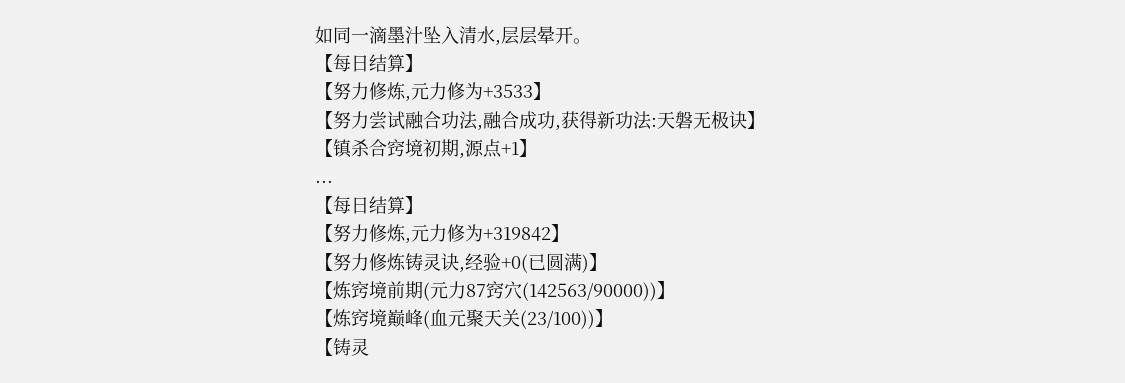如同一滴墨汁坠入清水,层层晕开。
【每日结算】
【努力修炼,元力修为+3533】
【努力尝试融合功法,融合成功,获得新功法:天磐无极诀】
【镇杀合窍境初期,源点+1】
...
【每日结算】
【努力修炼,元力修为+319842】
【努力修炼铸灵诀,经验+0(已圆满)】
【炼窍境前期(元力87窍穴(142563/90000))】
【炼窍境巅峰(血元聚天关(23/100))】
【铸灵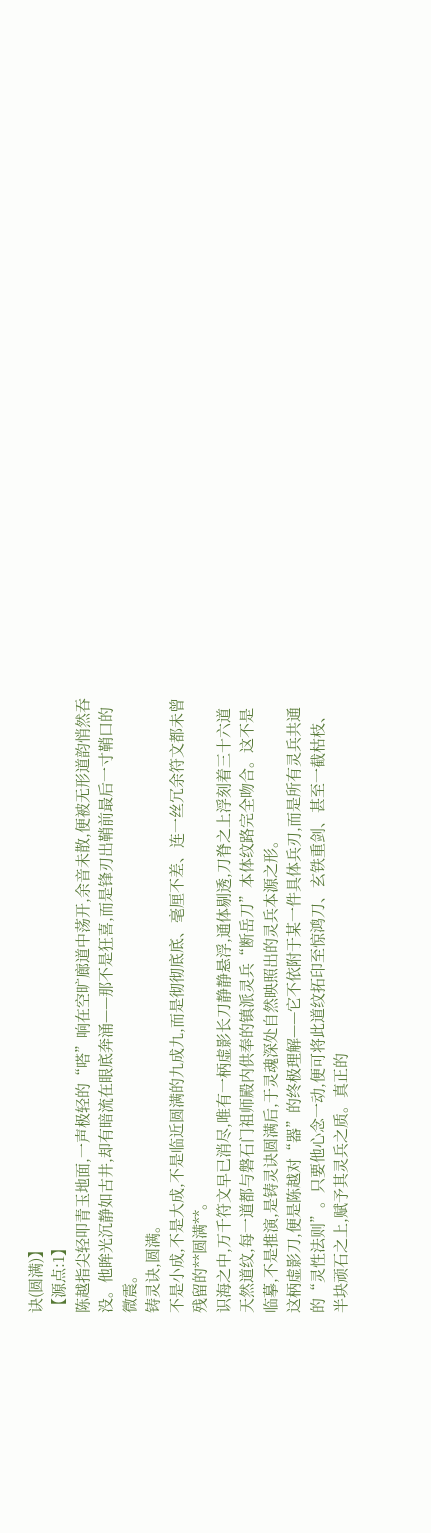诀(圆满)】
【源点:1】
陈越指尖轻叩青玉地面,一声极轻的“嗒”响在空旷廊道中荡开,余音未散,便被无形道韵悄然吞没。他眸光沉静如古井,却有暗流在眼底奔涌——那不是狂喜,而是锋刃出鞘前最后一寸鞘口的微震。
铸灵诀,圆满。
不是小成,不是大成,不是临近圆满的九成九,而是彻彻底底、毫厘不差、连一丝冗余符文都未曾残留的**圆满**。
识海之中,万千符文早已消尽,唯有一柄虚影长刀静静悬浮,通体剔透,刀脊之上浮刻着三十六道天然道纹,每一道都与磐石门祖师殿内供奉的镇派灵兵“断岳刀”本体纹路完全吻合。这不是临摹,不是推演,是铸灵诀圆满后,于灵魂深处自然映照出的灵兵本源之形。
这柄虚影刀,便是陈越对“器”的终极理解——它不依附于某一件具体兵刃,而是所有灵兵共通的“灵性法则”。只要他心念一动,便可将此道纹拓印至惊鸿刀、玄铁重剑、甚至一截枯枝、半块顽石之上,赋予其灵兵之质。真正的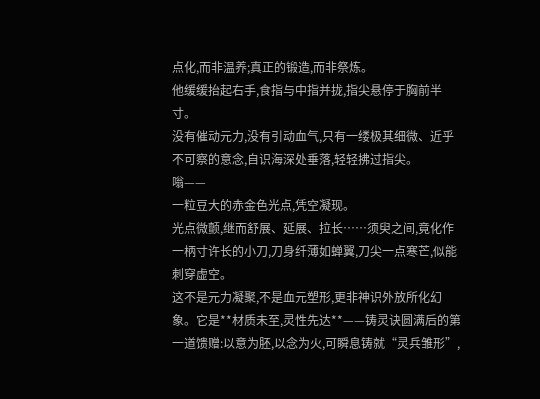点化,而非温养;真正的锻造,而非祭炼。
他缓缓抬起右手,食指与中指并拢,指尖悬停于胸前半寸。
没有催动元力,没有引动血气,只有一缕极其细微、近乎不可察的意念,自识海深处垂落,轻轻拂过指尖。
嗡——
一粒豆大的赤金色光点,凭空凝现。
光点微颤,继而舒展、延展、拉长……须臾之间,竟化作一柄寸许长的小刀,刀身纤薄如蝉翼,刀尖一点寒芒,似能刺穿虚空。
这不是元力凝聚,不是血元塑形,更非神识外放所化幻象。它是**材质未至,灵性先达**——铸灵诀圆满后的第一道馈赠:以意为胚,以念为火,可瞬息铸就“灵兵雏形”,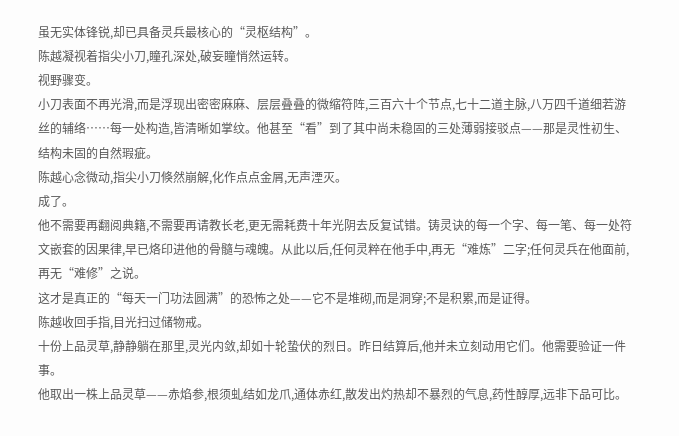虽无实体锋锐,却已具备灵兵最核心的“灵枢结构”。
陈越凝视着指尖小刀,瞳孔深处,破妄瞳悄然运转。
视野骤变。
小刀表面不再光滑,而是浮现出密密麻麻、层层叠叠的微缩符阵,三百六十个节点,七十二道主脉,八万四千道细若游丝的辅络……每一处构造,皆清晰如掌纹。他甚至“看”到了其中尚未稳固的三处薄弱接驳点——那是灵性初生、结构未固的自然瑕疵。
陈越心念微动,指尖小刀倏然崩解,化作点点金屑,无声湮灭。
成了。
他不需要再翻阅典籍,不需要再请教长老,更无需耗费十年光阴去反复试错。铸灵诀的每一个字、每一笔、每一处符文嵌套的因果律,早已烙印进他的骨髓与魂魄。从此以后,任何灵粹在他手中,再无“难炼”二字;任何灵兵在他面前,再无“难修”之说。
这才是真正的“每天一门功法圆满”的恐怖之处——它不是堆砌,而是洞穿;不是积累,而是证得。
陈越收回手指,目光扫过储物戒。
十份上品灵草,静静躺在那里,灵光内敛,却如十轮蛰伏的烈日。昨日结算后,他并未立刻动用它们。他需要验证一件事。
他取出一株上品灵草——赤焰参,根须虬结如龙爪,通体赤红,散发出灼热却不暴烈的气息,药性醇厚,远非下品可比。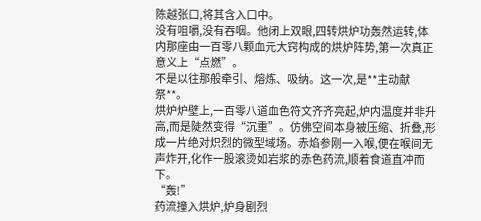陈越张口,将其含入口中。
没有咀嚼,没有吞咽。他闭上双眼,四转烘炉功轰然运转,体内那座由一百零八颗血元大窍构成的烘炉阵势,第一次真正意义上“点燃”。
不是以往那般牵引、熔炼、吸纳。这一次,是**主动献祭**。
烘炉炉壁上,一百零八道血色符文齐齐亮起,炉内温度并非升高,而是陡然变得“沉重”。仿佛空间本身被压缩、折叠,形成一片绝对炽烈的微型域场。赤焰参刚一入喉,便在喉间无声炸开,化作一股滚烫如岩浆的赤色药流,顺着食道直冲而下。
“轰!”
药流撞入烘炉,炉身剧烈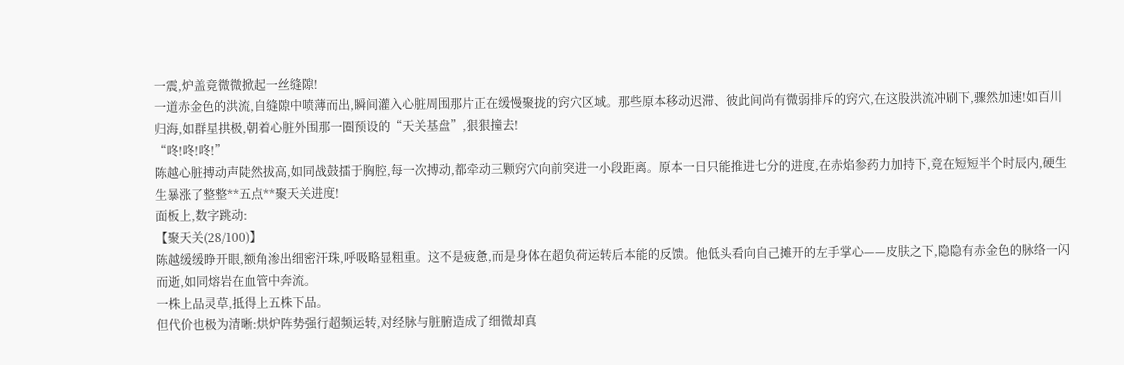一震,炉盖竟微微掀起一丝缝隙!
一道赤金色的洪流,自缝隙中喷薄而出,瞬间灌入心脏周围那片正在缓慢聚拢的窍穴区域。那些原本移动迟滞、彼此间尚有微弱排斥的窍穴,在这股洪流冲刷下,骤然加速!如百川归海,如群星拱极,朝着心脏外围那一圈预设的“天关基盘”,狠狠撞去!
“咚!咚!咚!”
陈越心脏搏动声陡然拔高,如同战鼓擂于胸腔,每一次搏动,都牵动三颗窍穴向前突进一小段距离。原本一日只能推进七分的进度,在赤焰参药力加持下,竟在短短半个时辰内,硬生生暴涨了整整**五点**聚天关进度!
面板上,数字跳动:
【聚天关(28/100)】
陈越缓缓睁开眼,额角渗出细密汗珠,呼吸略显粗重。这不是疲惫,而是身体在超负荷运转后本能的反馈。他低头看向自己摊开的左手掌心——皮肤之下,隐隐有赤金色的脉络一闪而逝,如同熔岩在血管中奔流。
一株上品灵草,抵得上五株下品。
但代价也极为清晰:烘炉阵势强行超频运转,对经脉与脏腑造成了细微却真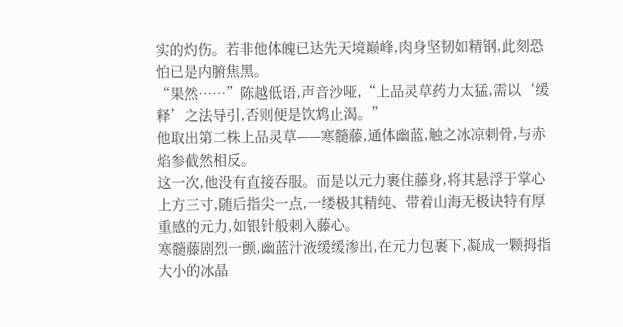实的灼伤。若非他体魄已达先天境巅峰,肉身坚韧如精钢,此刻恐怕已是内腑焦黑。
“果然……”陈越低语,声音沙哑,“上品灵草药力太猛,需以‘缓释’之法导引,否则便是饮鸩止渴。”
他取出第二株上品灵草——寒髓藤,通体幽蓝,触之冰凉刺骨,与赤焰参截然相反。
这一次,他没有直接吞服。而是以元力裹住藤身,将其悬浮于掌心上方三寸,随后指尖一点,一缕极其精纯、带着山海无极诀特有厚重感的元力,如银针般刺入藤心。
寒髓藤剧烈一颤,幽蓝汁液缓缓渗出,在元力包裹下,凝成一颗拇指大小的冰晶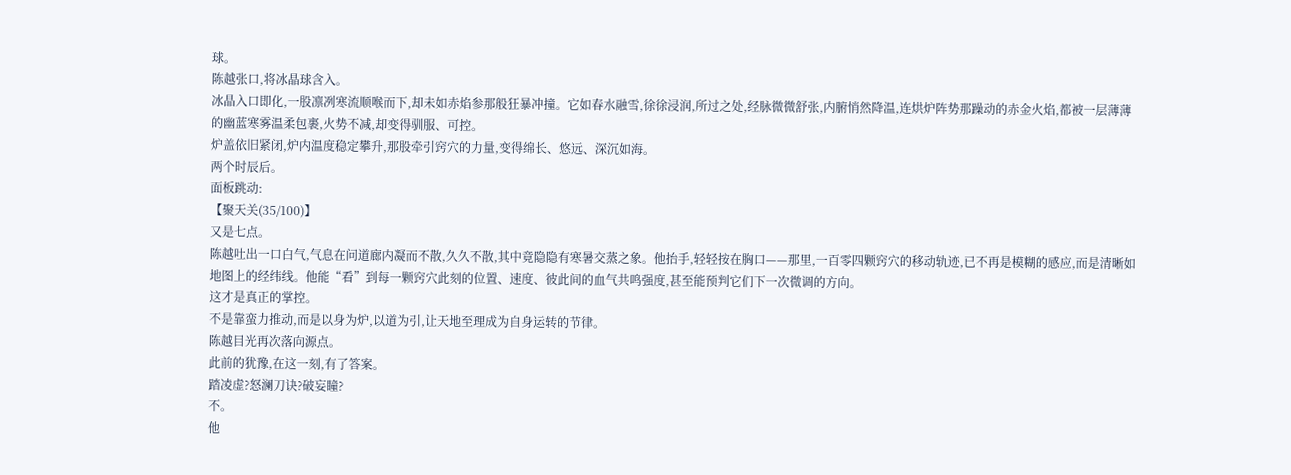球。
陈越张口,将冰晶球含入。
冰晶入口即化,一股凛冽寒流顺喉而下,却未如赤焰参那般狂暴冲撞。它如春水融雪,徐徐浸润,所过之处,经脉微微舒张,内腑悄然降温,连烘炉阵势那躁动的赤金火焰,都被一层薄薄的幽蓝寒雾温柔包裹,火势不减,却变得驯服、可控。
炉盖依旧紧闭,炉内温度稳定攀升,那股牵引窍穴的力量,变得绵长、悠远、深沉如海。
两个时辰后。
面板跳动:
【聚天关(35/100)】
又是七点。
陈越吐出一口白气,气息在问道廊内凝而不散,久久不散,其中竟隐隐有寒暑交蒸之象。他抬手,轻轻按在胸口——那里,一百零四颗窍穴的移动轨迹,已不再是模糊的感应,而是清晰如地图上的经纬线。他能“看”到每一颗窍穴此刻的位置、速度、彼此间的血气共鸣强度,甚至能预判它们下一次微调的方向。
这才是真正的掌控。
不是靠蛮力推动,而是以身为炉,以道为引,让天地至理成为自身运转的节律。
陈越目光再次落向源点。
此前的犹豫,在这一刻,有了答案。
踏凌虚?怒澜刀诀?破妄瞳?
不。
他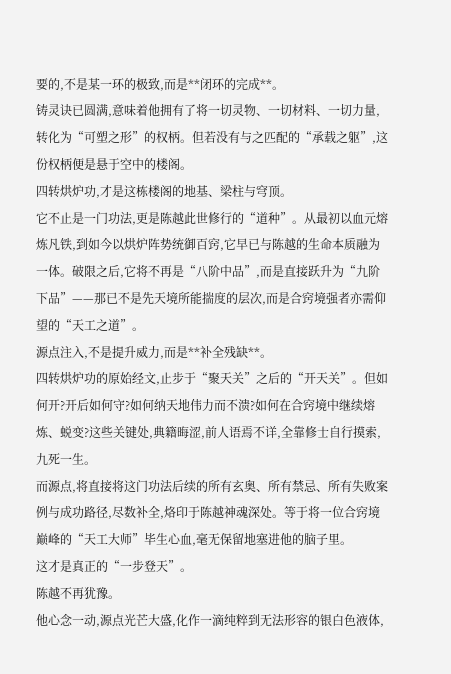要的,不是某一环的极致,而是**闭环的完成**。
铸灵诀已圆满,意味着他拥有了将一切灵物、一切材料、一切力量,转化为“可塑之形”的权柄。但若没有与之匹配的“承载之躯”,这份权柄便是悬于空中的楼阁。
四转烘炉功,才是这栋楼阁的地基、梁柱与穹顶。
它不止是一门功法,更是陈越此世修行的“道种”。从最初以血元熔炼凡铁,到如今以烘炉阵势统御百窍,它早已与陈越的生命本质融为一体。破限之后,它将不再是“八阶中品”,而是直接跃升为“九阶下品”——那已不是先天境所能揣度的层次,而是合窍境强者亦需仰望的“天工之道”。
源点注入,不是提升威力,而是**补全残缺**。
四转烘炉功的原始经文,止步于“聚天关”之后的“开天关”。但如何开?开后如何守?如何纳天地伟力而不溃?如何在合窍境中继续熔炼、蜕变?这些关键处,典籍晦涩,前人语焉不详,全靠修士自行摸索,九死一生。
而源点,将直接将这门功法后续的所有玄奥、所有禁忌、所有失败案例与成功路径,尽数补全,烙印于陈越神魂深处。等于将一位合窍境巅峰的“天工大师”毕生心血,毫无保留地塞进他的脑子里。
这才是真正的“一步登天”。
陈越不再犹豫。
他心念一动,源点光芒大盛,化作一滴纯粹到无法形容的银白色液体,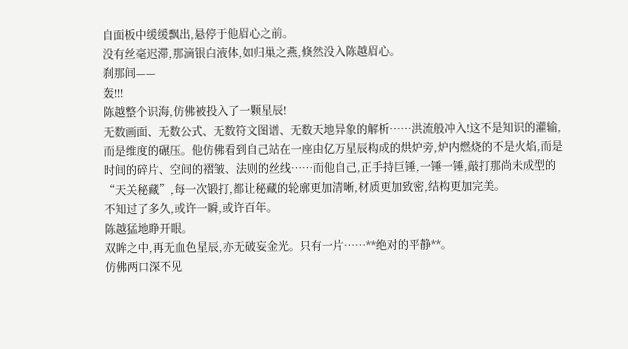自面板中缓缓飘出,悬停于他眉心之前。
没有丝毫迟滞,那滴银白液体,如归巢之燕,倏然没入陈越眉心。
刹那间——
轰!!!
陈越整个识海,仿佛被投入了一颗星辰!
无数画面、无数公式、无数符文图谱、无数天地异象的解析……洪流般冲入!这不是知识的灌输,而是维度的碾压。他仿佛看到自己站在一座由亿万星辰构成的烘炉旁,炉内燃烧的不是火焰,而是时间的碎片、空间的褶皱、法则的丝线……而他自己,正手持巨锤,一锤一锤,敲打那尚未成型的“天关秘藏”,每一次锻打,都让秘藏的轮廓更加清晰,材质更加致密,结构更加完美。
不知过了多久,或许一瞬,或许百年。
陈越猛地睁开眼。
双眸之中,再无血色星辰,亦无破妄金光。只有一片……**绝对的平静**。
仿佛两口深不见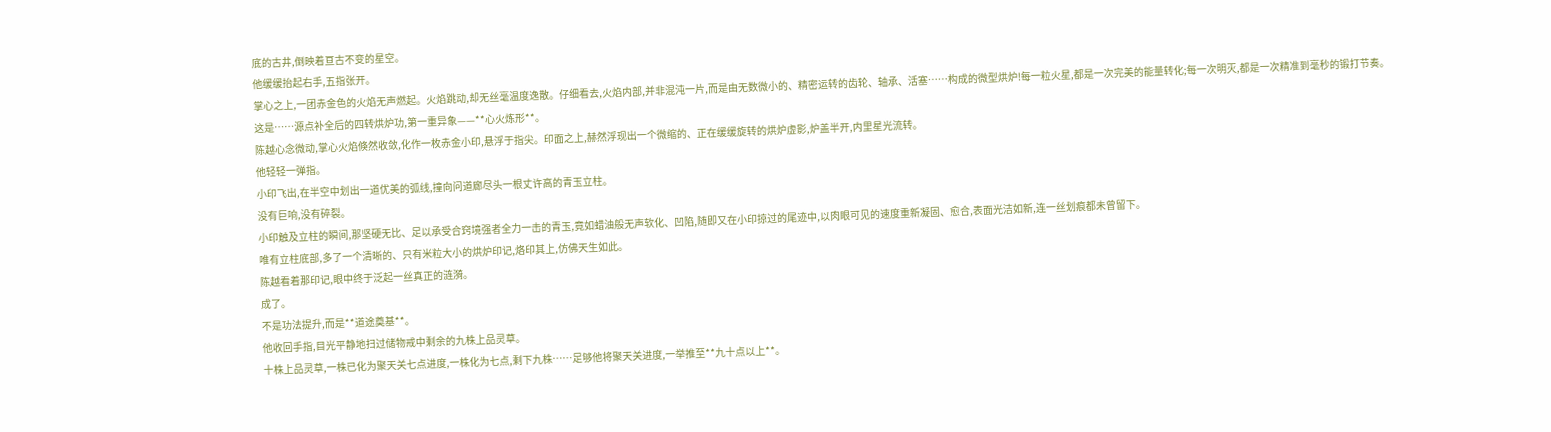底的古井,倒映着亘古不变的星空。
他缓缓抬起右手,五指张开。
掌心之上,一团赤金色的火焰无声燃起。火焰跳动,却无丝毫温度逸散。仔细看去,火焰内部,并非混沌一片,而是由无数微小的、精密运转的齿轮、轴承、活塞……构成的微型烘炉!每一粒火星,都是一次完美的能量转化;每一次明灭,都是一次精准到毫秒的锻打节奏。
这是……源点补全后的四转烘炉功,第一重异象——**心火炼形**。
陈越心念微动,掌心火焰倏然收敛,化作一枚赤金小印,悬浮于指尖。印面之上,赫然浮现出一个微缩的、正在缓缓旋转的烘炉虚影,炉盖半开,内里星光流转。
他轻轻一弹指。
小印飞出,在半空中划出一道优美的弧线,撞向问道廊尽头一根丈许高的青玉立柱。
没有巨响,没有碎裂。
小印触及立柱的瞬间,那坚硬无比、足以承受合窍境强者全力一击的青玉,竟如蜡油般无声软化、凹陷,随即又在小印掠过的尾迹中,以肉眼可见的速度重新凝固、愈合,表面光洁如新,连一丝划痕都未曾留下。
唯有立柱底部,多了一个清晰的、只有米粒大小的烘炉印记,烙印其上,仿佛天生如此。
陈越看着那印记,眼中终于泛起一丝真正的涟漪。
成了。
不是功法提升,而是**道途奠基**。
他收回手指,目光平静地扫过储物戒中剩余的九株上品灵草。
十株上品灵草,一株已化为聚天关七点进度,一株化为七点,剩下九株……足够他将聚天关进度,一举推至**九十点以上**。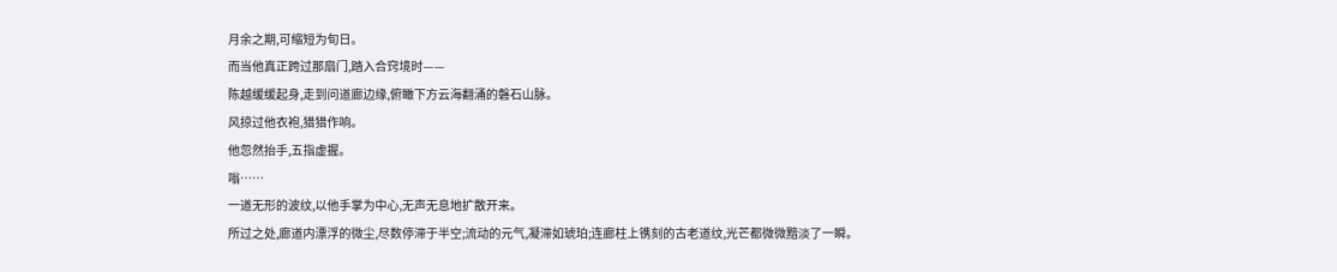月余之期,可缩短为旬日。
而当他真正跨过那扇门,踏入合窍境时——
陈越缓缓起身,走到问道廊边缘,俯瞰下方云海翻涌的磐石山脉。
风掠过他衣袍,猎猎作响。
他忽然抬手,五指虚握。
嗡……
一道无形的波纹,以他手掌为中心,无声无息地扩散开来。
所过之处,廊道内漂浮的微尘,尽数停滞于半空;流动的元气,凝滞如琥珀;连廊柱上镌刻的古老道纹,光芒都微微黯淡了一瞬。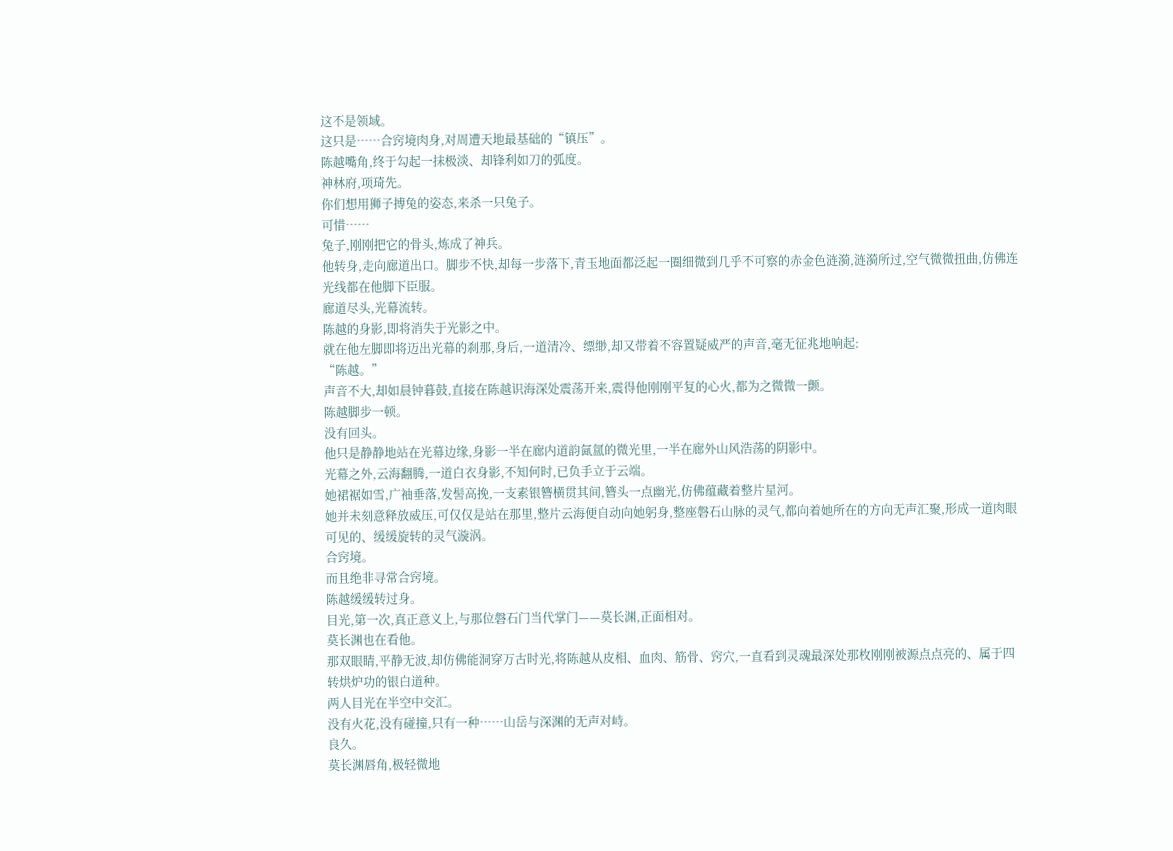这不是领域。
这只是……合窍境肉身,对周遭天地最基础的“镇压”。
陈越嘴角,终于勾起一抹极淡、却锋利如刀的弧度。
神林府,项琦先。
你们想用狮子搏兔的姿态,来杀一只兔子。
可惜……
兔子,刚刚把它的骨头,炼成了神兵。
他转身,走向廊道出口。脚步不快,却每一步落下,青玉地面都泛起一圈细微到几乎不可察的赤金色涟漪,涟漪所过,空气微微扭曲,仿佛连光线都在他脚下臣服。
廊道尽头,光幕流转。
陈越的身影,即将消失于光影之中。
就在他左脚即将迈出光幕的刹那,身后,一道清冷、缥缈,却又带着不容置疑威严的声音,毫无征兆地响起:
“陈越。”
声音不大,却如晨钟暮鼓,直接在陈越识海深处震荡开来,震得他刚刚平复的心火,都为之微微一颤。
陈越脚步一顿。
没有回头。
他只是静静地站在光幕边缘,身影一半在廊内道韵氤氲的微光里,一半在廊外山风浩荡的阴影中。
光幕之外,云海翻腾,一道白衣身影,不知何时,已负手立于云端。
她裙裾如雪,广袖垂落,发髻高挽,一支素银簪横贯其间,簪头一点幽光,仿佛蕴藏着整片星河。
她并未刻意释放威压,可仅仅是站在那里,整片云海便自动向她躬身,整座磐石山脉的灵气,都向着她所在的方向无声汇聚,形成一道肉眼可见的、缓缓旋转的灵气漩涡。
合窍境。
而且绝非寻常合窍境。
陈越缓缓转过身。
目光,第一次,真正意义上,与那位磐石门当代掌门——莫长渊,正面相对。
莫长渊也在看他。
那双眼睛,平静无波,却仿佛能洞穿万古时光,将陈越从皮相、血肉、筋骨、窍穴,一直看到灵魂最深处那枚刚刚被源点点亮的、属于四转烘炉功的银白道种。
两人目光在半空中交汇。
没有火花,没有碰撞,只有一种……山岳与深渊的无声对峙。
良久。
莫长渊唇角,极轻微地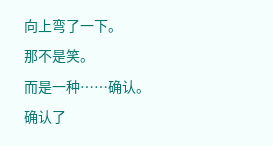向上弯了一下。
那不是笑。
而是一种……确认。
确认了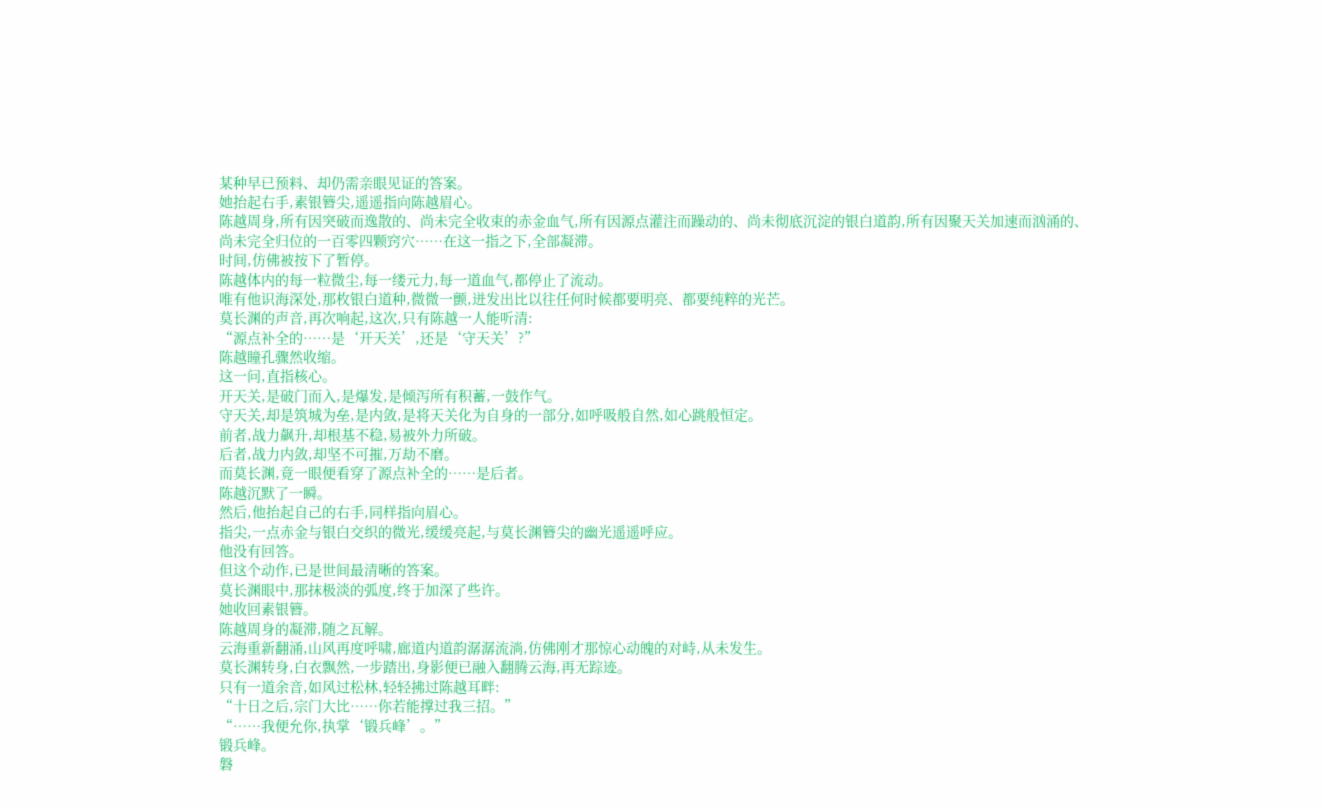某种早已预料、却仍需亲眼见证的答案。
她抬起右手,素银簪尖,遥遥指向陈越眉心。
陈越周身,所有因突破而逸散的、尚未完全收束的赤金血气,所有因源点灌注而躁动的、尚未彻底沉淀的银白道韵,所有因聚天关加速而汹涌的、尚未完全归位的一百零四颗窍穴……在这一指之下,全部凝滞。
时间,仿佛被按下了暂停。
陈越体内的每一粒微尘,每一缕元力,每一道血气,都停止了流动。
唯有他识海深处,那枚银白道种,微微一颤,迸发出比以往任何时候都要明亮、都要纯粹的光芒。
莫长渊的声音,再次响起,这次,只有陈越一人能听清:
“源点补全的……是‘开天关’,还是‘守天关’?”
陈越瞳孔骤然收缩。
这一问,直指核心。
开天关,是破门而入,是爆发,是倾泻所有积蓄,一鼓作气。
守天关,却是筑城为垒,是内敛,是将天关化为自身的一部分,如呼吸般自然,如心跳般恒定。
前者,战力飙升,却根基不稳,易被外力所破。
后者,战力内敛,却坚不可摧,万劫不磨。
而莫长渊,竟一眼便看穿了源点补全的……是后者。
陈越沉默了一瞬。
然后,他抬起自己的右手,同样指向眉心。
指尖,一点赤金与银白交织的微光,缓缓亮起,与莫长渊簪尖的幽光遥遥呼应。
他没有回答。
但这个动作,已是世间最清晰的答案。
莫长渊眼中,那抹极淡的弧度,终于加深了些许。
她收回素银簪。
陈越周身的凝滞,随之瓦解。
云海重新翻涌,山风再度呼啸,廊道内道韵潺潺流淌,仿佛刚才那惊心动魄的对峙,从未发生。
莫长渊转身,白衣飘然,一步踏出,身影便已融入翻腾云海,再无踪迹。
只有一道余音,如风过松林,轻轻拂过陈越耳畔:
“十日之后,宗门大比……你若能撑过我三招。”
“……我便允你,执掌‘锻兵峰’。”
锻兵峰。
磐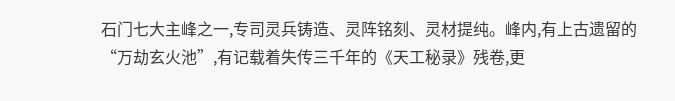石门七大主峰之一,专司灵兵铸造、灵阵铭刻、灵材提纯。峰内,有上古遗留的“万劫玄火池”,有记载着失传三千年的《天工秘录》残卷,更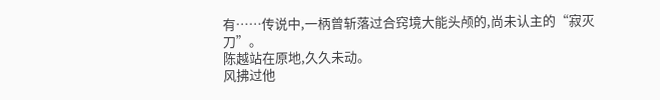有……传说中,一柄曾斩落过合窍境大能头颅的,尚未认主的“寂灭刀”。
陈越站在原地,久久未动。
风拂过他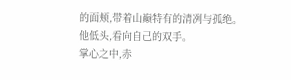的面颊,带着山巅特有的清冽与孤绝。
他低头,看向自己的双手。
掌心之中,赤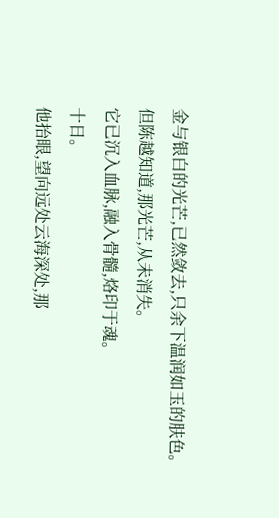金与银白的光芒,已然敛去,只余下温润如玉的肤色。
但陈越知道,那光芒,从未消失。
它已沉入血脉,融入骨髓,烙印于魂。
十日。
他抬眼,望向远处云海深处,那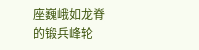座巍峨如龙脊的锻兵峰轮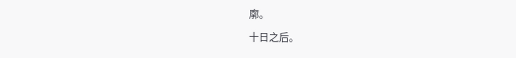廓。
十日之后。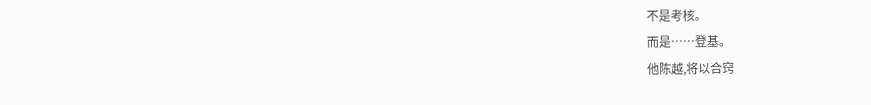不是考核。
而是……登基。
他陈越,将以合窍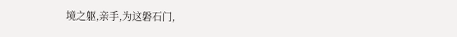境之躯,亲手,为这磐石门,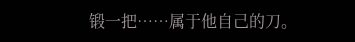锻一把……属于他自己的刀。